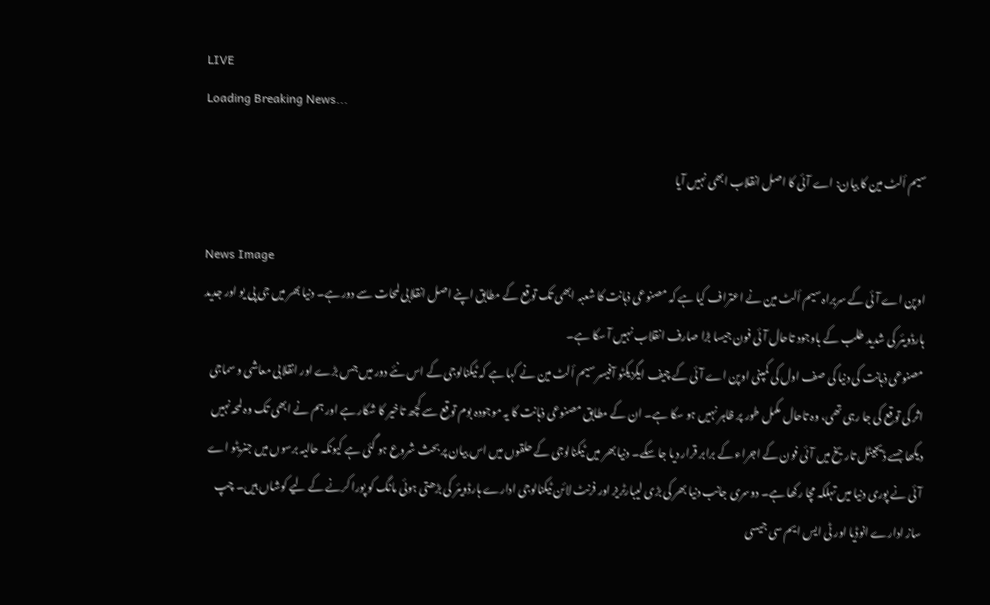LIVE
Loading Breaking News...

سیم ألٹ مین کا بیان: اے آئی کا اصل انقلاب ابھی نہیں آیا

News Image
اوپن اے آئی کے سربراہ سیم ألٹ مین نے اعتراف کیا ہے کہ مصنوعی ذہانت کا شعبہ ابھی تک توقع کے مطابق اپنے اصل انقلابی لمحات سے دور ہے۔ دنیا بھر میں جی پی یو اور جدید ہارڈویئر کی شدید طلب کے باوجود تاحال آئی فون جیسا بڑا صارف انقلاب نہیں آ سکا ہے۔
مصنوعی ذہانت کی دنیا کی صف اول کی کمپنی اوپن اے آئی کے چیف ایگزیکٹو آفیسر سیم ألٹ مین نے کہا ہے کہ ٹیکنالوجی کے اس نئے دور میں جس بڑے اور انقلابی معاشی و سماجی اثر کی توقع کی جا رہی تھی، وہ تاحال مکمل طور پر ظاہر نہیں ہو سکا ہے۔ ان کے مطابق مصنوعی ذہانت کا یہ موجودہ بوم توقع سے کچھ تاخیر کا شکار ہے اور ہم نے ابھی تک وہ لمحہ نہیں دیکھا جسے ڈیجیٹل تاریخ میں آئی فون کے اجراء کے برابر قرار دیا جا سکے۔ دنیا بھر میں ٹیکنالوجی کے حلقوں میں اس بیان پر بحث شروع ہو گئی ہے کیونکہ حالیہ برسوں میں جنریٹو اے آئی نے پوری دنیا میں تہلکہ مچا رکھا ہے۔ دوسری جانب دنیا بھر کی بڑی لیبارٹریز اور فرنٹ لائن ٹیکنالوجی ادارے ہارڈویئر کی بڑھتی ہوئی مانگ کو پورا کرنے کے لیے کوشاں ہیں۔ چپ ساز ادارے انوڈیا اور ٹی ایس ایم سی جیسی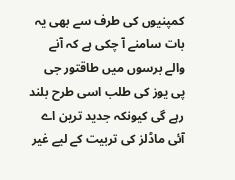کمپنیوں کی طرف سے بھی یہ بات سامنے آ چکی ہے کہ آنے والے برسوں میں طاقتور جی پی یوز کی طلب اسی طرح بلند رہے گی کیونکہ جدید ترین اے آئی ماڈلز کی تربیت کے لیے غیر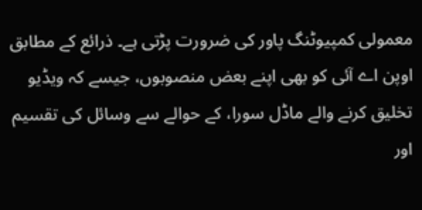معمولی کمپیوٹنگ پاور کی ضرورت پڑتی ہے۔ ذرائع کے مطابق اوپن اے آئی کو بھی اپنے بعض منصوبوں، جیسے کہ ویڈیو تخلیق کرنے والے ماڈل سورا، کے حوالے سے وسائل کی تقسیم اور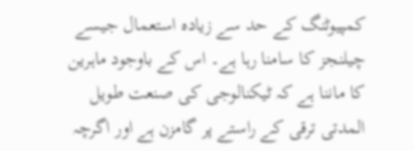کمپیوٹنگ کے حد سے زیادہ استعمال جیسے چیلنجز کا سامنا رہا ہے۔ اس کے باوجود ماہرین کا ماننا ہے کہ ٹیکنالوجی کی صنعت طویل المدتی ترقی کے راستے پر گامزن ہے اور اگرچہ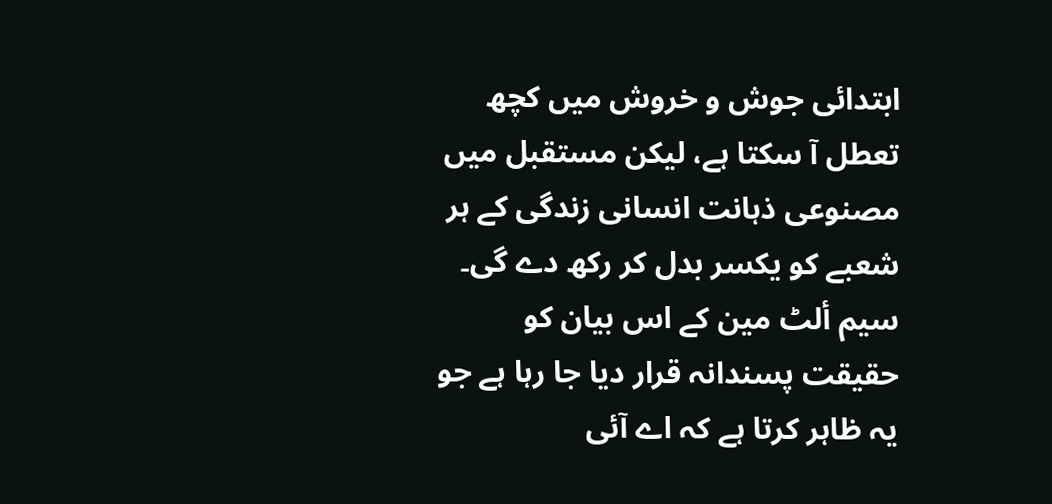ابتدائی جوش و خروش میں کچھ تعطل آ سکتا ہے، لیکن مستقبل میں مصنوعی ذہانت انسانی زندگی کے ہر شعبے کو یکسر بدل کر رکھ دے گی۔ سیم ألٹ مین کے اس بیان کو حقیقت پسندانہ قرار دیا جا رہا ہے جو یہ ظاہر کرتا ہے کہ اے آئی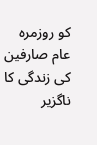کو روزمرہ عام صارفین کی زندگی کا ناگزیر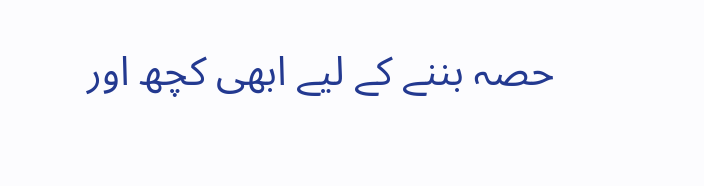حصہ بننے کے لیے ابھی کچھ اور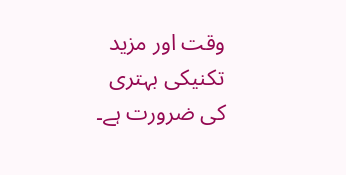وقت اور مزید تکنیکی بہتری کی ضرورت ہے۔